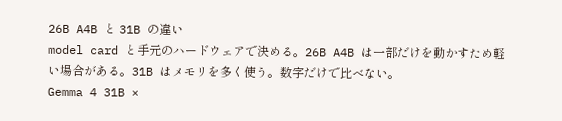26B A4B と 31B の違い
model card と手元のハードウェアで決める。26B A4B は一部だけを動かすため軽い場合がある。31B はメモリを多く使う。数字だけで比べない。
Gemma 4 31B ×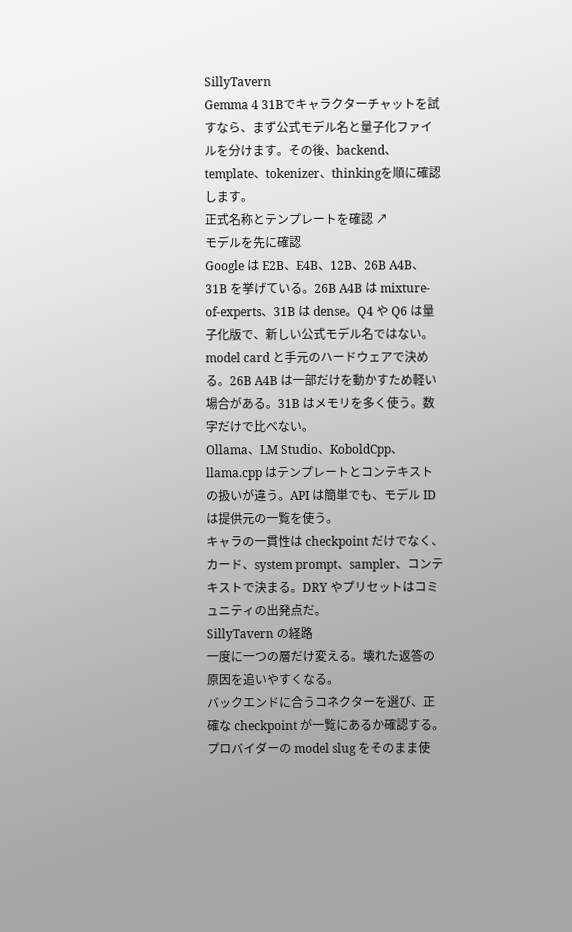SillyTavern
Gemma 4 31Bでキャラクターチャットを試すなら、まず公式モデル名と量子化ファイルを分けます。その後、backend、template、tokenizer、thinkingを順に確認します。
正式名称とテンプレートを確認 ↗
モデルを先に確認
Google は E2B、E4B、12B、26B A4B、31B を挙げている。26B A4B は mixture-of-experts、31B は dense。Q4 や Q6 は量子化版で、新しい公式モデル名ではない。
model card と手元のハードウェアで決める。26B A4B は一部だけを動かすため軽い場合がある。31B はメモリを多く使う。数字だけで比べない。
Ollama、LM Studio、KoboldCpp、llama.cpp はテンプレートとコンテキストの扱いが違う。API は簡単でも、モデル ID は提供元の一覧を使う。
キャラの一貫性は checkpoint だけでなく、カード、system prompt、sampler、コンテキストで決まる。DRY やプリセットはコミュニティの出発点だ。
SillyTavern の経路
一度に一つの層だけ変える。壊れた返答の原因を追いやすくなる。
バックエンドに合うコネクターを選び、正確な checkpoint が一覧にあるか確認する。プロバイダーの model slug をそのまま使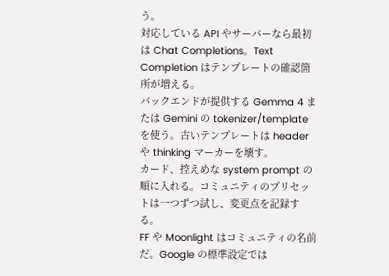う。
対応している API やサーバーなら最初は Chat Completions。Text Completion はテンプレートの確認箇所が増える。
バックエンドが提供する Gemma 4 または Gemini の tokenizer/template を使う。古いテンプレートは header や thinking マーカーを壊す。
カード、控えめな system prompt の順に入れる。コミュニティのプリセットは一つずつ試し、変更点を記録する。
FF や Moonlight はコミュニティの名前だ。Google の標準設定では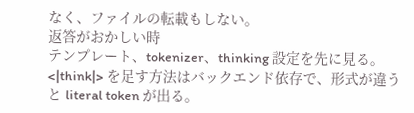なく、ファイルの転載もしない。
返答がおかしい時
テンプレート、tokenizer、thinking 設定を先に見る。<|think|> を足す方法はバックエンド依存で、形式が違うと literal token が出る。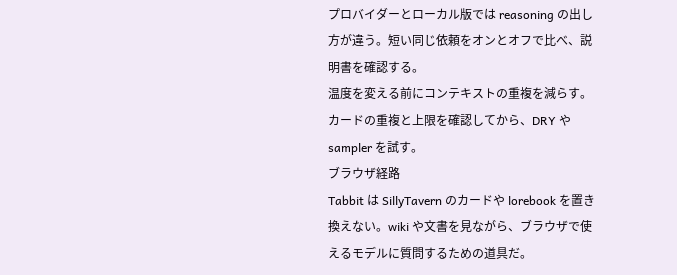プロバイダーとローカル版では reasoning の出し方が違う。短い同じ依頼をオンとオフで比べ、説明書を確認する。
温度を変える前にコンテキストの重複を減らす。カードの重複と上限を確認してから、DRY や sampler を試す。
ブラウザ経路
Tabbit は SillyTavern のカードや lorebook を置き換えない。wiki や文書を見ながら、ブラウザで使えるモデルに質問するための道具だ。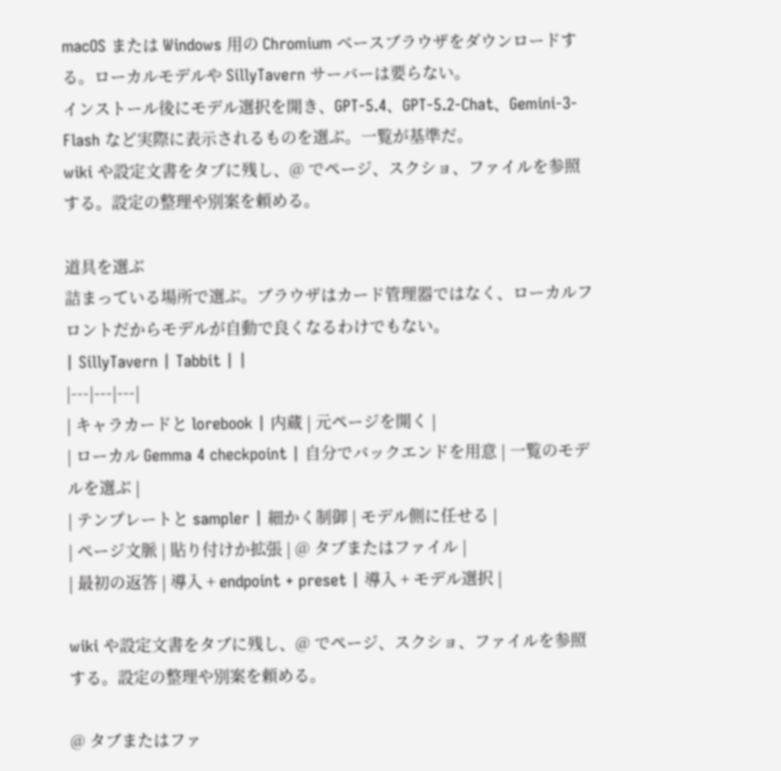macOS または Windows 用の Chromium ベースブラウザをダウンロードする。ローカルモデルや SillyTavern サーバーは要らない。
インストール後にモデル選択を開き、GPT-5.4、GPT-5.2-Chat、Gemini-3-Flash など実際に表示されるものを選ぶ。一覧が基準だ。
wiki や設定文書をタブに残し、@ でページ、スクショ、ファイルを参照する。設定の整理や別案を頼める。

道具を選ぶ
詰まっている場所で選ぶ。ブラウザはカード管理器ではなく、ローカルフロントだからモデルが自動で良くなるわけでもない。
| SillyTavern | Tabbit | |
|---|---|---|
| キャラカードと lorebook | 内蔵 | 元ページを開く |
| ローカル Gemma 4 checkpoint | 自分でバックエンドを用意 | 一覧のモデルを選ぶ |
| テンプレートと sampler | 細かく制御 | モデル側に任せる |
| ページ文脈 | 貼り付けか拡張 | @ タブまたはファイル |
| 最初の返答 | 導入 + endpoint + preset | 導入 + モデル選択 |

wiki や設定文書をタブに残し、@ でページ、スクショ、ファイルを参照する。設定の整理や別案を頼める。

@ タブまたはファ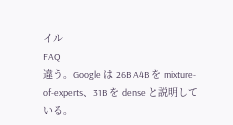イル
FAQ
違う。Google は 26B A4B を mixture-of-experts、31B を dense と説明している。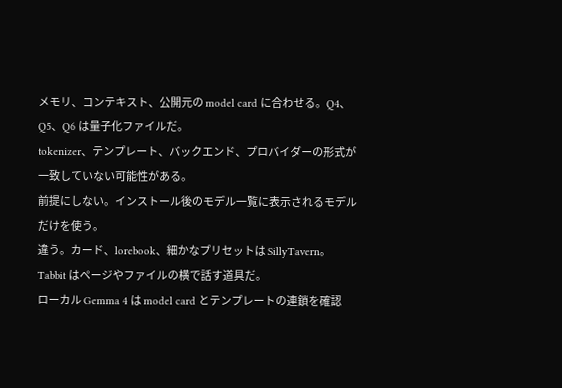メモリ、コンテキスト、公開元の model card に合わせる。Q4、Q5、Q6 は量子化ファイルだ。
tokenizer、テンプレート、バックエンド、プロバイダーの形式が一致していない可能性がある。
前提にしない。インストール後のモデル一覧に表示されるモデルだけを使う。
違う。カード、lorebook、細かなプリセットは SillyTavern。Tabbit はページやファイルの横で話す道具だ。
ローカル Gemma 4 は model card とテンプレートの連鎖を確認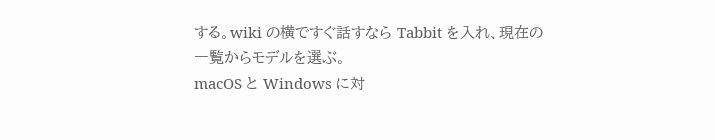する。wiki の横ですぐ話すなら Tabbit を入れ、現在の一覧からモデルを選ぶ。
macOS と Windows に対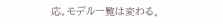応。モデル一覧は変わる。